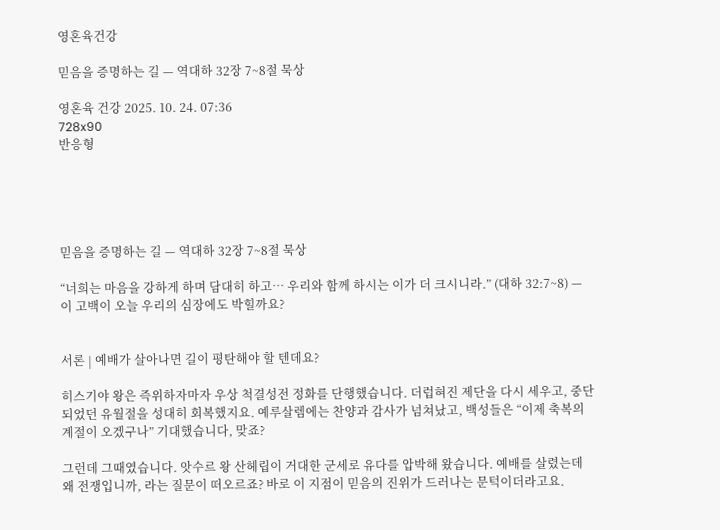영혼육건강

믿음을 증명하는 길 — 역대하 32장 7~8절 묵상

영혼육 건강 2025. 10. 24. 07:36
728x90
반응형





믿음을 증명하는 길 — 역대하 32장 7~8절 묵상

“너희는 마음을 강하게 하며 담대히 하고… 우리와 함께 하시는 이가 더 크시니라.” (대하 32:7~8) — 이 고백이 오늘 우리의 심장에도 박힐까요?


서론 | 예배가 살아나면 길이 평탄해야 할 텐데요?

히스기야 왕은 즉위하자마자 우상 척결성전 정화를 단행했습니다. 더럽혀진 제단을 다시 세우고, 중단되었던 유월절을 성대히 회복했지요. 예루살렘에는 찬양과 감사가 넘쳐났고, 백성들은 “이제 축복의 계절이 오겠구나” 기대했습니다, 맞죠?

그런데 그때였습니다. 앗수르 왕 산헤립이 거대한 군세로 유다를 압박해 왔습니다. 예배를 살렸는데 왜 전쟁입니까, 라는 질문이 떠오르죠? 바로 이 지점이 믿음의 진위가 드러나는 문턱이더라고요.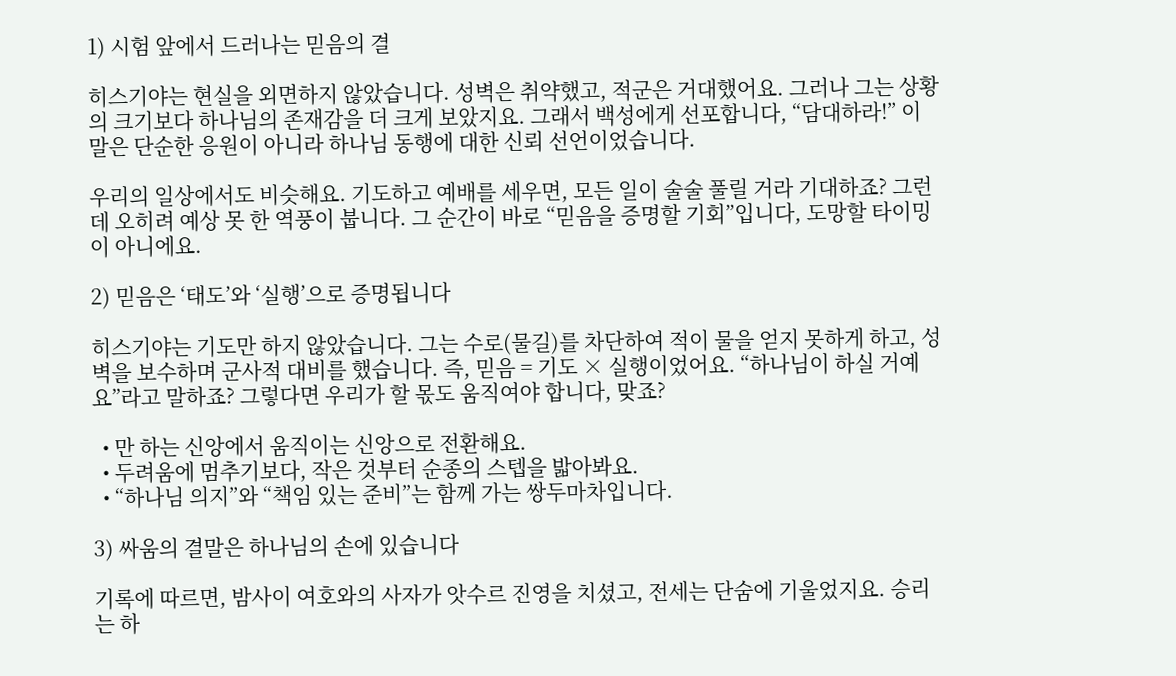1) 시험 앞에서 드러나는 믿음의 결

히스기야는 현실을 외면하지 않았습니다. 성벽은 취약했고, 적군은 거대했어요. 그러나 그는 상황의 크기보다 하나님의 존재감을 더 크게 보았지요. 그래서 백성에게 선포합니다, “담대하라!” 이 말은 단순한 응원이 아니라 하나님 동행에 대한 신뢰 선언이었습니다.

우리의 일상에서도 비슷해요. 기도하고 예배를 세우면, 모든 일이 술술 풀릴 거라 기대하죠? 그런데 오히려 예상 못 한 역풍이 붑니다. 그 순간이 바로 “믿음을 증명할 기회”입니다, 도망할 타이밍이 아니에요.

2) 믿음은 ‘태도’와 ‘실행’으로 증명됩니다

히스기야는 기도만 하지 않았습니다. 그는 수로(물길)를 차단하여 적이 물을 얻지 못하게 하고, 성벽을 보수하며 군사적 대비를 했습니다. 즉, 믿음 = 기도 × 실행이었어요. “하나님이 하실 거예요”라고 말하죠? 그렇다면 우리가 할 몫도 움직여야 합니다, 맞죠?

  • 만 하는 신앙에서 움직이는 신앙으로 전환해요.
  • 두려움에 멈추기보다, 작은 것부터 순종의 스텝을 밟아봐요.
  • “하나님 의지”와 “책임 있는 준비”는 함께 가는 쌍두마차입니다.

3) 싸움의 결말은 하나님의 손에 있습니다

기록에 따르면, 밤사이 여호와의 사자가 앗수르 진영을 치셨고, 전세는 단숨에 기울었지요. 승리는 하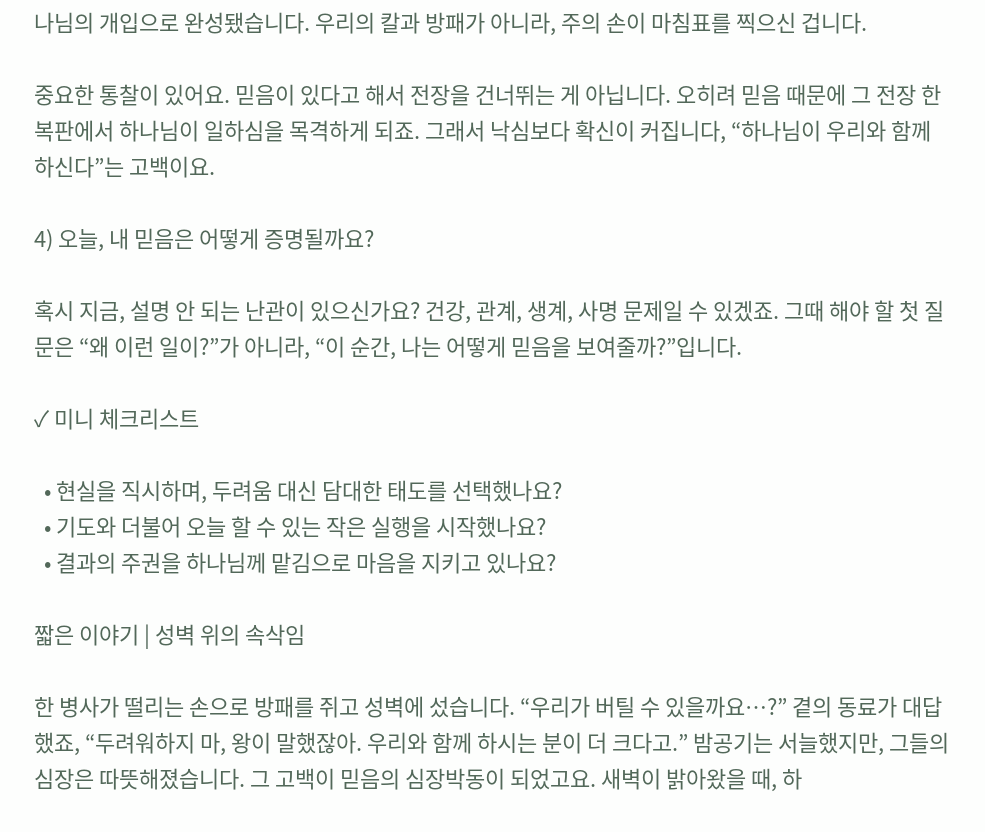나님의 개입으로 완성됐습니다. 우리의 칼과 방패가 아니라, 주의 손이 마침표를 찍으신 겁니다.

중요한 통찰이 있어요. 믿음이 있다고 해서 전장을 건너뛰는 게 아닙니다. 오히려 믿음 때문에 그 전장 한복판에서 하나님이 일하심을 목격하게 되죠. 그래서 낙심보다 확신이 커집니다, “하나님이 우리와 함께하신다”는 고백이요.

4) 오늘, 내 믿음은 어떻게 증명될까요?

혹시 지금, 설명 안 되는 난관이 있으신가요? 건강, 관계, 생계, 사명 문제일 수 있겠죠. 그때 해야 할 첫 질문은 “왜 이런 일이?”가 아니라, “이 순간, 나는 어떻게 믿음을 보여줄까?”입니다.

✓ 미니 체크리스트

  • 현실을 직시하며, 두려움 대신 담대한 태도를 선택했나요?
  • 기도와 더불어 오늘 할 수 있는 작은 실행을 시작했나요?
  • 결과의 주권을 하나님께 맡김으로 마음을 지키고 있나요?

짧은 이야기 | 성벽 위의 속삭임

한 병사가 떨리는 손으로 방패를 쥐고 성벽에 섰습니다. “우리가 버틸 수 있을까요…?” 곁의 동료가 대답했죠, “두려워하지 마, 왕이 말했잖아. 우리와 함께 하시는 분이 더 크다고.” 밤공기는 서늘했지만, 그들의 심장은 따뜻해졌습니다. 그 고백이 믿음의 심장박동이 되었고요. 새벽이 밝아왔을 때, 하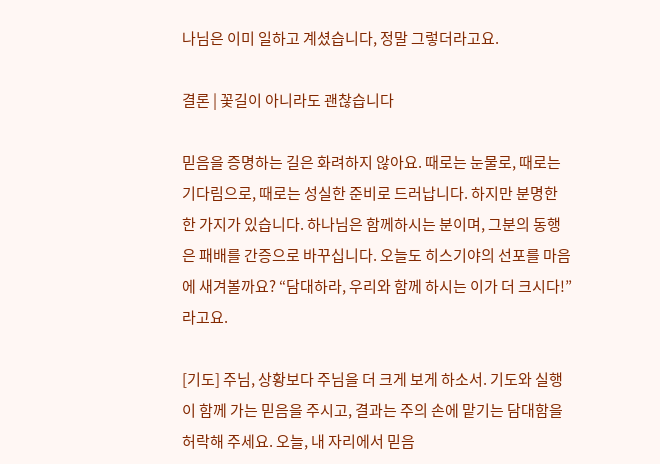나님은 이미 일하고 계셨습니다, 정말 그렇더라고요.

결론 | 꽃길이 아니라도 괜찮습니다

믿음을 증명하는 길은 화려하지 않아요. 때로는 눈물로, 때로는 기다림으로, 때로는 성실한 준비로 드러납니다. 하지만 분명한 한 가지가 있습니다. 하나님은 함께하시는 분이며, 그분의 동행은 패배를 간증으로 바꾸십니다. 오늘도 히스기야의 선포를 마음에 새겨볼까요? “담대하라, 우리와 함께 하시는 이가 더 크시다!”라고요.

[기도] 주님, 상황보다 주님을 더 크게 보게 하소서. 기도와 실행이 함께 가는 믿음을 주시고, 결과는 주의 손에 맡기는 담대함을 허락해 주세요. 오늘, 내 자리에서 믿음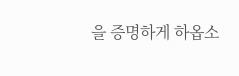을 증명하게 하옵소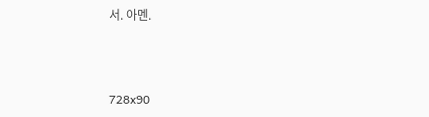서. 아멘.



728x90